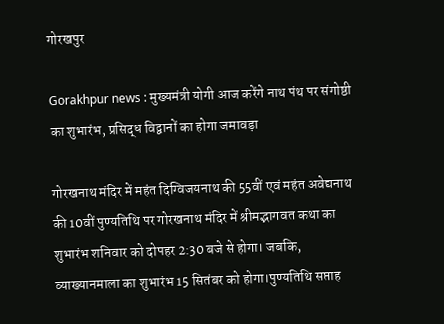गोरखपुर

Gorakhpur news : मुख्यमंत्री योगी आज करेंगे नाथ पंथ पर संगोष्ठी का शुभारंभ, प्रसिद्ध विद्वानों का होगा जमावड़ा

गोरखनाथ मंदिर में महंत दिग्विजयनाथ की 55वीं एवं महंत अवेद्यनाथ की 10वीं पुण्यतिथि पर गोरखनाथ मंदिर में श्रीमद्भागवत कथा का शुभारंभ शनिवार को दोपहर 2:30 बजे से होगा। जबकि, व्याख्यानमाला का शुभारंभ 15 सितंबर को होगा।पुण्यतिथि सप्ताह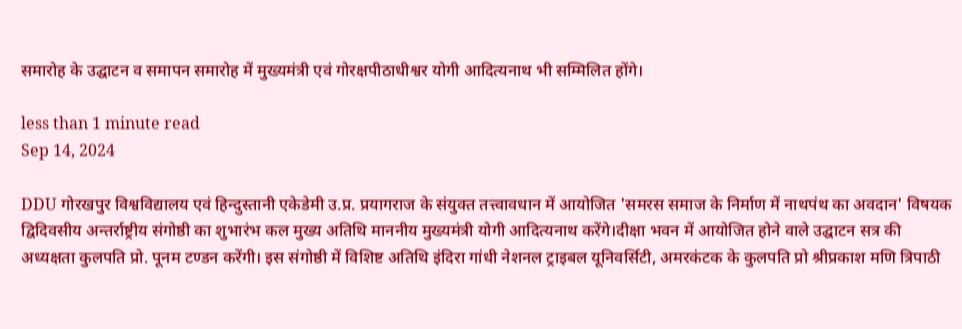समारोह के उद्घाटन व समापन समारोह में मुख्यमंत्री एवं गोरक्षपीठाधीश्वर योगी आदित्यनाथ भी सम्मिलित होंगे।

less than 1 minute read
Sep 14, 2024

DDU गोरखपुर विश्वविद्यालय एवं हिन्दुस्तानी एकेडेमी उ.प्र. प्रयागराज के संयुक्त तत्त्वावधान में आयोजित 'समरस समाज के निर्माण में नाथपंथ का अवदान' विषयक द्विदिवसीय अन्तर्राष्ट्रीय संगोष्ठी का शुभारंभ कल मुख्य अतिथि माननीय मुख्यमंत्री योगी आदित्यनाथ करेंगे।दीक्षा भवन में आयोजित होने वाले उद्घाटन सत्र की अध्यक्षता कुलपति प्रो. पूनम टण्डन करेंगी। इस संगोष्ठी में विशिष्ट अतिथि इंदिरा गांधी नेशनल ट्राइबल यूनिवर्सिटी, अमरकंटक के कुलपति प्रो श्रीप्रकाश मणि त्रिपाठी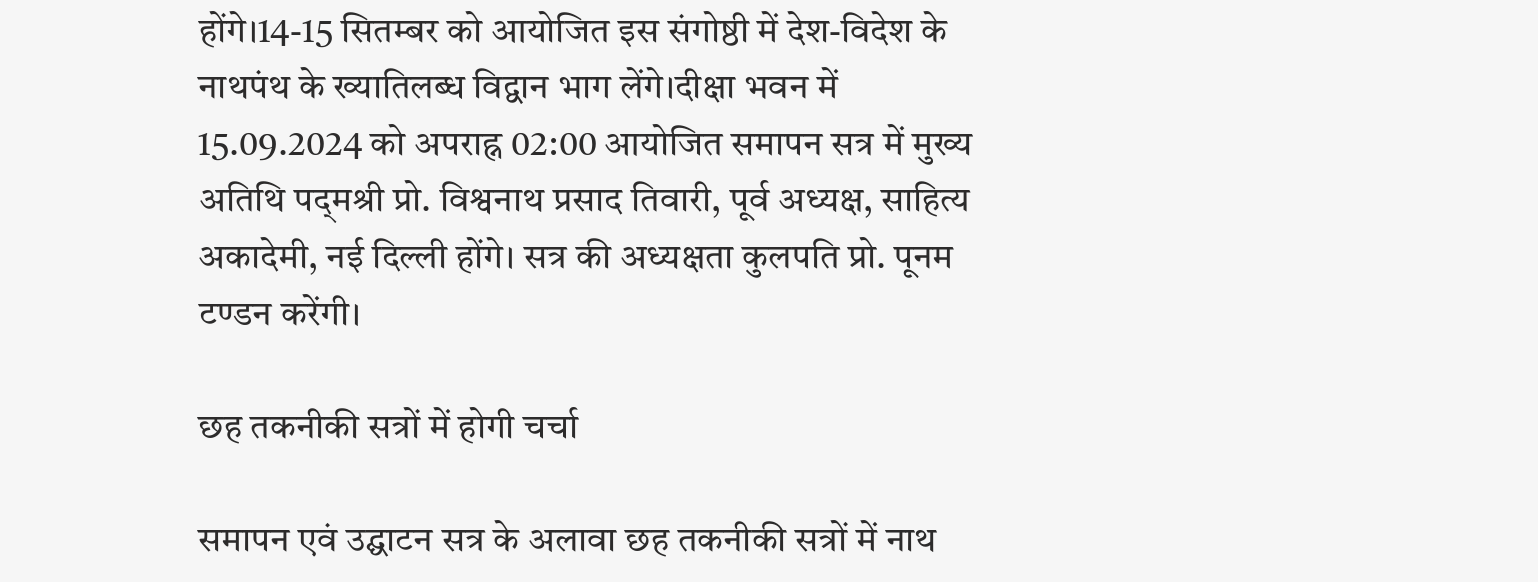होंगे।14-15 सितम्बर को आयोजित इस संगोष्ठी में देश-विदेश के नाथपंथ के ख्यातिलब्ध विद्वान भाग लेंगे।दीक्षा भवन में 15.09.2024 को अपराह्न 02:00 आयोजित समापन सत्र में मुख्य अतिथि पद्‌मश्री प्रो. विश्वनाथ प्रसाद तिवारी, पूर्व अध्यक्ष, साहित्य अकादेमी, नई दिल्ली होंगे। सत्र की अध्यक्षता कुलपति प्रो. पूनम टण्डन करेंगी।

छह तकनीकी सत्रों में होगी चर्चा

समापन एवं उद्घाटन सत्र के अलावा छह तकनीकी सत्रों में नाथ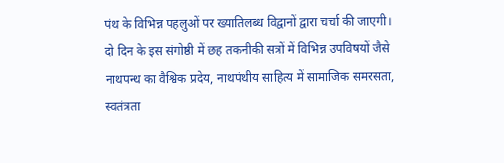पंथ के विभिन्न पहलुओं पर ख्यातिलब्ध विद्वानों द्वारा चर्चा की जाएगी। दो दिन के इस संगोष्ठी में छह तकनीकी सत्रों में विभिन्न उपविषयों जैसे नाथपन्थ का वैश्विक प्रदेय, नाथपंथीय साहित्य में सामाजिक समरसता, स्वतंत्रता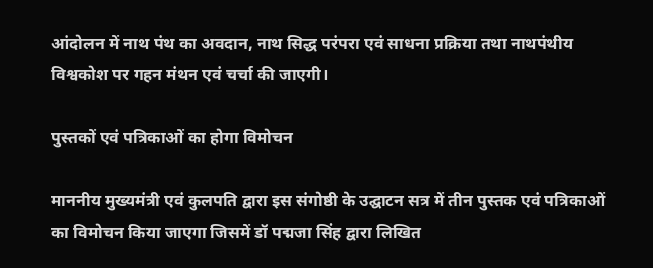आंदोलन में नाथ पंथ का अवदान, नाथ सिद्ध परंपरा एवं साधना प्रक्रिया तथा नाथपंथीय विश्वकोश पर गहन मंथन एवं चर्चा की जाएगी।

पुस्तकों एवं पत्रिकाओं का होगा विमोचन

माननीय मुख्यमंत्री एवं कुलपति द्वारा इस संगोष्ठी के उद्घाटन सत्र में तीन पुस्तक एवं पत्रिकाओं का विमोचन किया जाएगा जिसमें डॉ पद्मजा सिंह द्वारा लिखित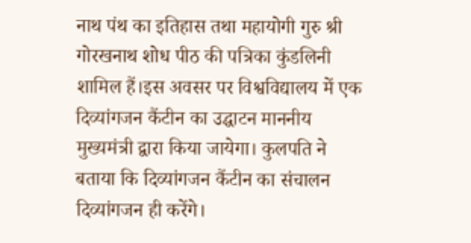नाथ पंथ का इतिहास तथा महायोगी गुरु श्री गोरखनाथ शोध पीठ की पत्रिका कुंडलिनी शामिल हैं।इस अवसर पर विश्वविद्यालय में एक दिव्यांगजन कैंटीन का उद्घाटन माननीय मुख्यमंत्री द्वारा किया जायेगा। कुलपति ने बताया कि दिव्यांगजन कैंटीन का संचालन दिव्यांगजन ही करेंगे।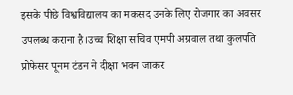इसके पीछे विश्वविद्यालय का मकसद उनके लिए रोजगार का अवसर उपलब्ध कराना है।उच्च शिक्षा सचिव एमपी अग्रवाल तथा कुलपति प्रोफेसर पूनम टंडन ने दीक्षा भवन जाकर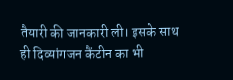तैयारी की जानकारी ली। इसके साथ ही दिव्यांगजन कैंटीन का भी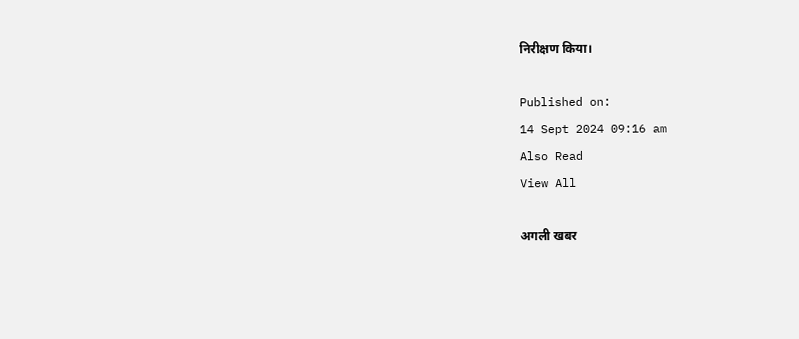निरीक्षण किया।

Published on:
14 Sept 2024 09:16 am
Also Read
View All

अगली खबर